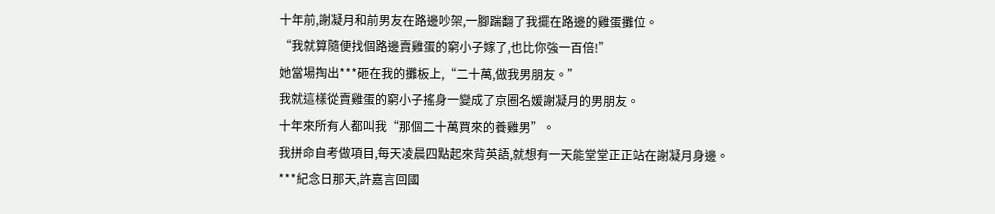十年前,謝凝月和前男友在路邊吵架,一腳踹翻了我擺在路邊的雞蛋攤位。
“我就算隨便找個路邊賣雞蛋的窮小子嫁了,也比你強一百倍!”
她當場掏出***砸在我的攤板上,“二十萬,做我男朋友。”
我就這樣從賣雞蛋的窮小子搖身一變成了京圈名媛謝凝月的男朋友。
十年來所有人都叫我“那個二十萬買來的養雞男”。
我拼命自考做項目,每天凌晨四點起來背英語,就想有一天能堂堂正正站在謝凝月身邊。
***紀念日那天,許嘉言回國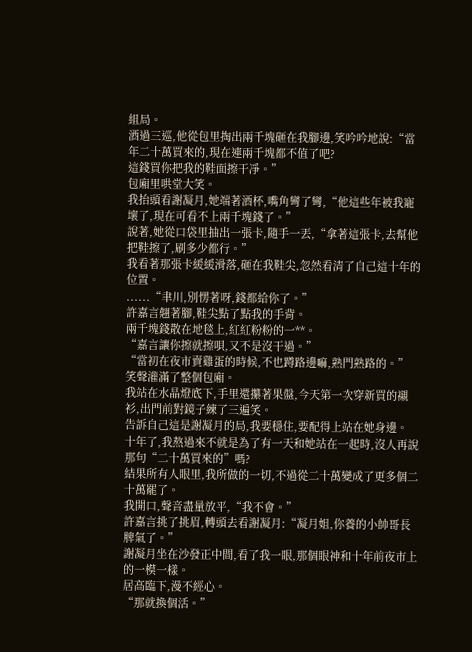組局。
酒過三巡,他從包里掏出兩千塊砸在我腳邊,笑吟吟地說:“當年二十萬買來的,現在連兩千塊都不值了吧?
這錢買你把我的鞋面擦干凈。”
包廂里哄堂大笑。
我抬頭看謝凝月,她端著酒杯,嘴角彎了彎,“他這些年被我寵壞了,現在可看不上兩千塊錢了。”
說著,她從口袋里抽出一張卡,隨手一丟,“拿著這張卡,去幫他把鞋擦了,刷多少都行。”
我看著那張卡緩緩滑落,砸在我鞋尖,忽然看清了自己這十年的位置。
......“聿川,別愣著呀,錢都給你了。”
許嘉言翹著腳,鞋尖點了點我的手背。
兩千塊錢散在地毯上,紅紅粉粉的一**。
“嘉言讓你擦就擦唄,又不是沒干過。”
“當初在夜市賣雞蛋的時候,不也蹲路邊嘛,熟門熟路的。”
笑聲灌滿了整個包廂。
我站在水晶燈底下,手里還攥著果盤,今天第一次穿新買的襯衫,出門前對鏡子練了三遍笑。
告訴自己這是謝凝月的局,我要穩住,要配得上站在她身邊。
十年了,我熬過來不就是為了有一天和她站在一起時,沒人再說那句“二十萬買來的”嗎?
結果所有人眼里,我所做的一切,不過從二十萬變成了更多個二十萬罷了。
我開口,聲音盡量放平,“我不會。”
許嘉言挑了挑眉,轉頭去看謝凝月:“凝月姐,你養的小帥哥長脾氣了。”
謝凝月坐在沙發正中間,看了我一眼,那個眼神和十年前夜市上的一模一樣。
居高臨下,漫不經心。
“那就換個活。”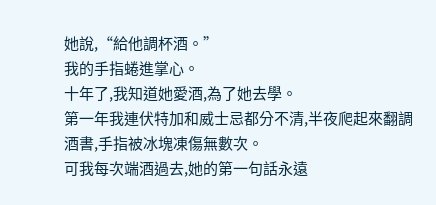她說,“給他調杯酒。”
我的手指蜷進掌心。
十年了,我知道她愛酒,為了她去學。
第一年我連伏特加和威士忌都分不清,半夜爬起來翻調酒書,手指被冰塊凍傷無數次。
可我每次端酒過去,她的第一句話永遠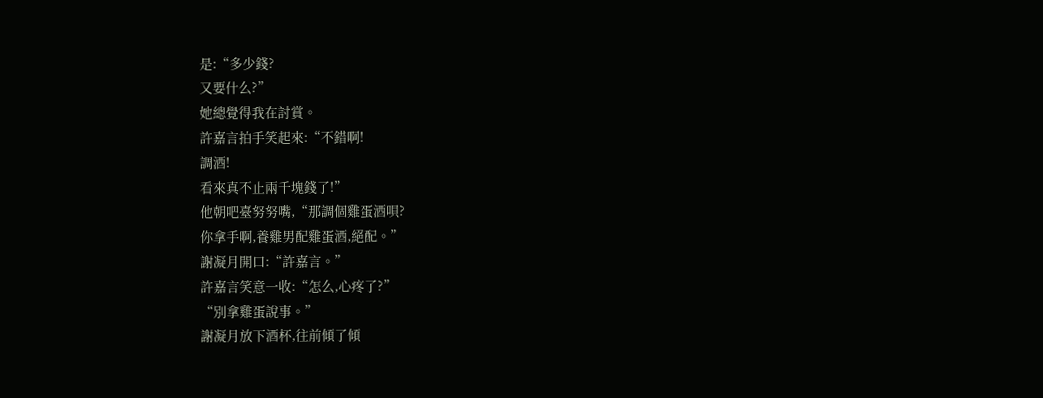是:“多少錢?
又要什么?”
她總覺得我在討賞。
許嘉言拍手笑起來:“不錯啊!
調酒!
看來真不止兩千塊錢了!”
他朝吧臺努努嘴,“那調個雞蛋酒唄?
你拿手啊,養雞男配雞蛋酒,絕配。”
謝凝月開口:“許嘉言。”
許嘉言笑意一收:“怎么,心疼了?”
“別拿雞蛋說事。”
謝凝月放下酒杯,往前傾了傾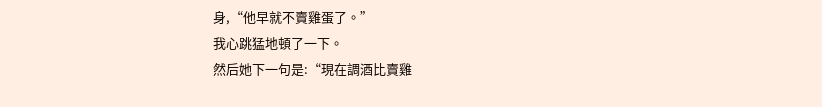身,“他早就不賣雞蛋了。”
我心跳猛地頓了一下。
然后她下一句是:“現在調酒比賣雞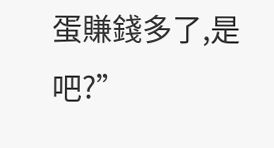蛋賺錢多了,是吧?”